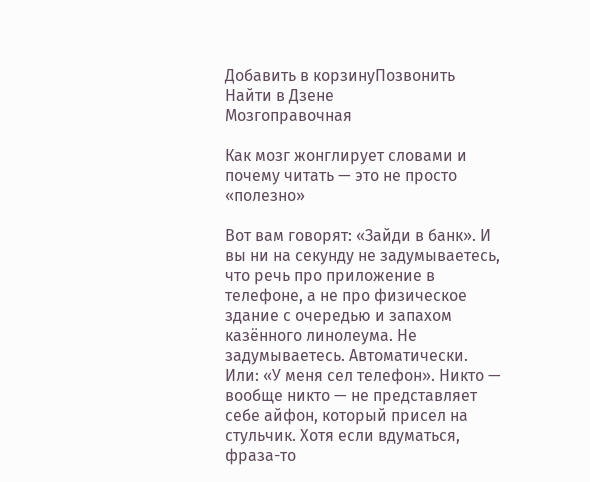Добавить в корзинуПозвонить
Найти в Дзене
Мозгоправочная

Как мозг жонглирует словами и почему читать — это не просто «полезно»

Вот вам говорят: «Зайди в банк». И вы ни на секунду не задумываетесь, что речь про приложение в телефоне, а не про физическое здание с очередью и запахом казённого линолеума. Не задумываетесь. Автоматически. Или: «У меня сел телефон». Никто — вообще никто — не представляет себе айфон, который присел на стульчик. Хотя если вдуматься, фраза-то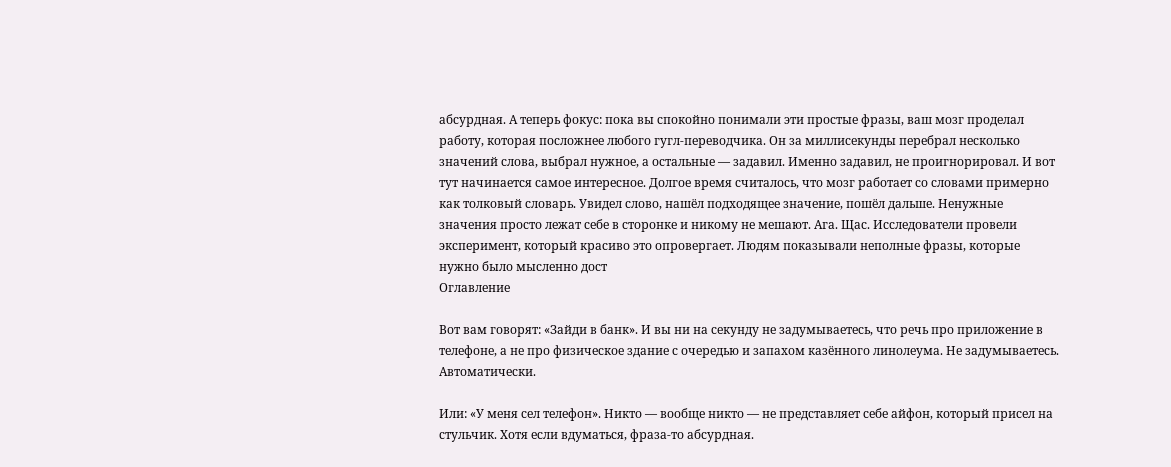абсурдная. А теперь фокус: пока вы спокойно понимали эти простые фразы, ваш мозг проделал работу, которая посложнее любого гугл-переводчика. Он за миллисекунды перебрал несколько значений слова, выбрал нужное, а остальные — задавил. Именно задавил, не проигнорировал. И вот тут начинается самое интересное. Долгое время считалось, что мозг работает со словами примерно как толковый словарь. Увидел слово, нашёл подходящее значение, пошёл дальше. Ненужные значения просто лежат себе в сторонке и никому не мешают. Ага. Щас. Исследователи провели эксперимент, который красиво это опровергает. Людям показывали неполные фразы, которые нужно было мысленно дост
Оглавление

Вот вам говорят: «Зайди в банк». И вы ни на секунду не задумываетесь, что речь про приложение в телефоне, а не про физическое здание с очередью и запахом казённого линолеума. Не задумываетесь. Автоматически.

Или: «У меня сел телефон». Никто — вообще никто — не представляет себе айфон, который присел на стульчик. Хотя если вдуматься, фраза-то абсурдная.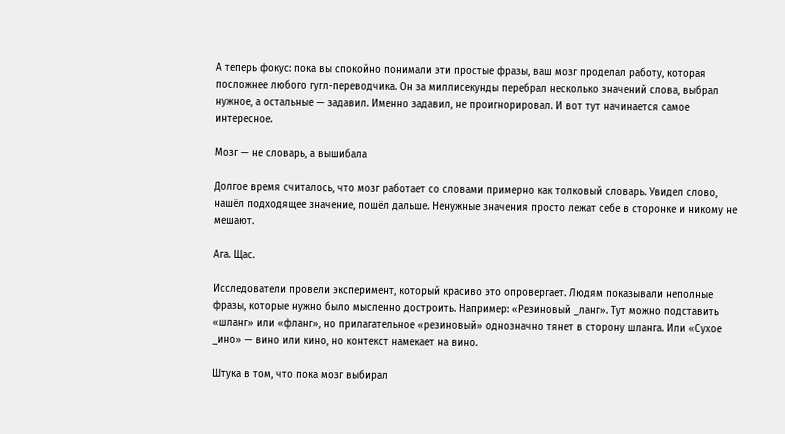А теперь фокус: пока вы спокойно понимали эти простые фразы, ваш мозг проделал работу, которая посложнее любого гугл-переводчика. Он за миллисекунды перебрал несколько значений слова, выбрал нужное, а остальные — задавил. Именно задавил, не проигнорировал. И вот тут начинается самое интересное.

Мозг — не словарь, а вышибала

Долгое время считалось, что мозг работает со словами примерно как толковый словарь. Увидел слово, нашёл подходящее значение, пошёл дальше. Ненужные значения просто лежат себе в сторонке и никому не мешают.

Ага. Щас.

Исследователи провели эксперимент, который красиво это опровергает. Людям показывали неполные фразы, которые нужно было мысленно достроить. Например: «Резиновый _ланг». Тут можно подставить «шланг» или «фланг», но прилагательное «резиновый» однозначно тянет в сторону шланга. Или «Сухое _ино» — вино или кино, но контекст намекает на вино.

Штука в том, что пока мозг выбирал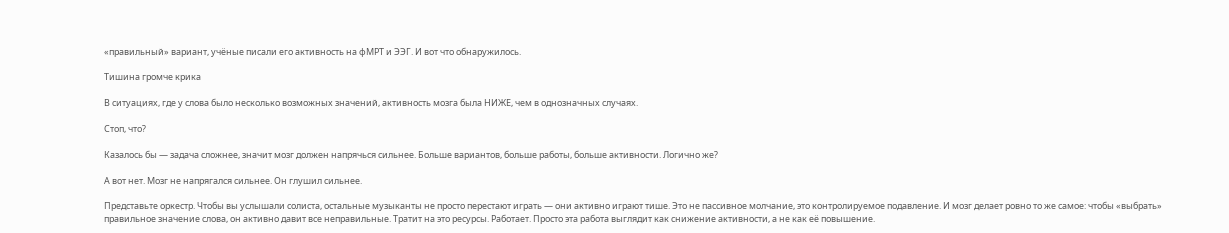«правильный» вариант, учёные писали его активность на фМРТ и ЭЭГ. И вот что обнаружилось.

Тишина громче крика

В ситуациях, где у слова было несколько возможных значений, активность мозга была НИЖЕ, чем в однозначных случаях.

Стоп, что?

Казалось бы — задача сложнее, значит мозг должен напрячься сильнее. Больше вариантов, больше работы, больше активности. Логично же?

А вот нет. Мозг не напрягался сильнее. Он глушил сильнее.

Представьте оркестр. Чтобы вы услышали солиста, остальные музыканты не просто перестают играть — они активно играют тише. Это не пассивное молчание, это контролируемое подавление. И мозг делает ровно то же самое: чтобы «выбрать» правильное значение слова, он активно давит все неправильные. Тратит на это ресурсы. Работает. Просто эта работа выглядит как снижение активности, а не как её повышение.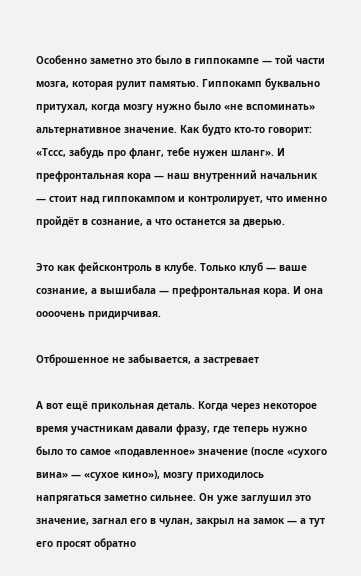Особенно заметно это было в гиппокампе — той части мозга, которая рулит памятью. Гиппокамп буквально притухал, когда мозгу нужно было «не вспоминать» альтернативное значение. Как будто кто-то говорит: «Тссс, забудь про фланг, тебе нужен шланг». И префронтальная кора — наш внутренний начальник — стоит над гиппокампом и контролирует, что именно пройдёт в сознание, а что останется за дверью.

Это как фейсконтроль в клубе. Только клуб — ваше сознание, а вышибала — префронтальная кора. И она оооочень придирчивая.

Отброшенное не забывается, а застревает

А вот ещё прикольная деталь. Когда через некоторое время участникам давали фразу, где теперь нужно было то самое «подавленное» значение (после «сухого вина» — «сухое кино»), мозгу приходилось напрягаться заметно сильнее. Он уже заглушил это значение, загнал его в чулан, закрыл на замок — а тут его просят обратно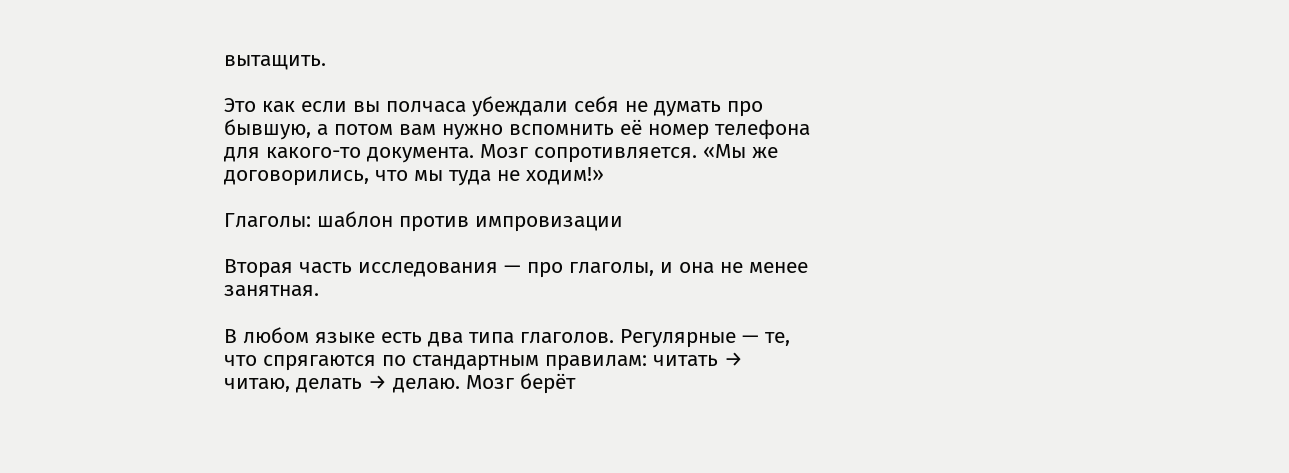вытащить.

Это как если вы полчаса убеждали себя не думать про бывшую, а потом вам нужно вспомнить её номер телефона для какого-то документа. Мозг сопротивляется. «Мы же договорились, что мы туда не ходим!»

Глаголы: шаблон против импровизации

Вторая часть исследования — про глаголы, и она не менее занятная.

В любом языке есть два типа глаголов. Регулярные — те, что спрягаются по стандартным правилам: читать → читаю, делать → делаю. Мозг берёт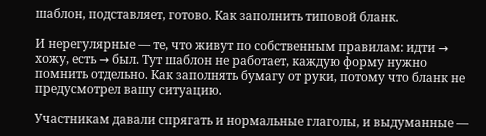шаблон, подставляет, готово. Как заполнить типовой бланк.

И нерегулярные — те, что живут по собственным правилам: идти → хожу, есть → был. Тут шаблон не работает, каждую форму нужно помнить отдельно. Как заполнять бумагу от руки, потому что бланк не предусмотрел вашу ситуацию.

Участникам давали спрягать и нормальные глаголы, и выдуманные —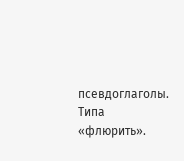псевдоглаголы. Типа «флюрить».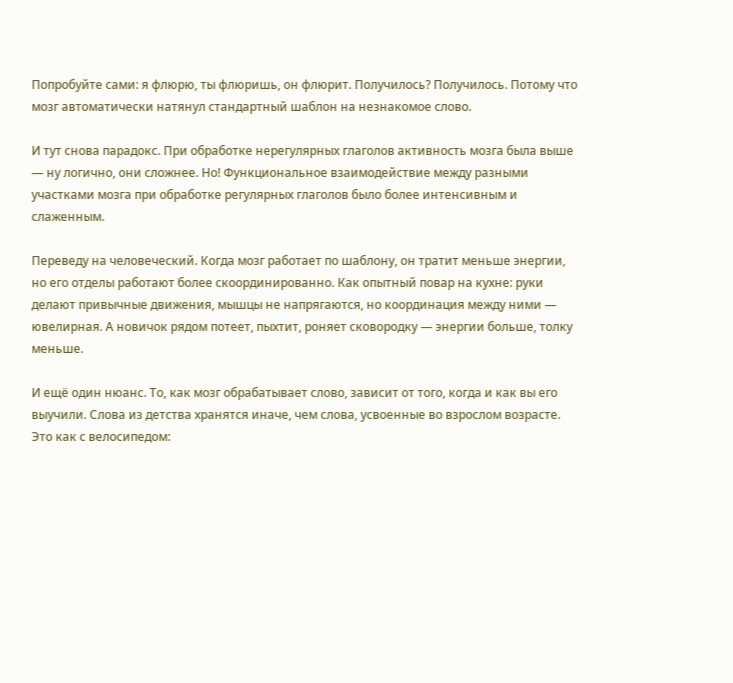Попробуйте сами: я флюрю, ты флюришь, он флюрит. Получилось? Получилось. Потому что мозг автоматически натянул стандартный шаблон на незнакомое слово.

И тут снова парадокс. При обработке нерегулярных глаголов активность мозга была выше — ну логично, они сложнее. Но! Функциональное взаимодействие между разными участками мозга при обработке регулярных глаголов было более интенсивным и слаженным.

Переведу на человеческий. Когда мозг работает по шаблону, он тратит меньше энергии, но его отделы работают более скоординированно. Как опытный повар на кухне: руки делают привычные движения, мышцы не напрягаются, но координация между ними — ювелирная. А новичок рядом потеет, пыхтит, роняет сковородку — энергии больше, толку меньше.

И ещё один нюанс. То, как мозг обрабатывает слово, зависит от того, когда и как вы его выучили. Слова из детства хранятся иначе, чем слова, усвоенные во взрослом возрасте. Это как с велосипедом: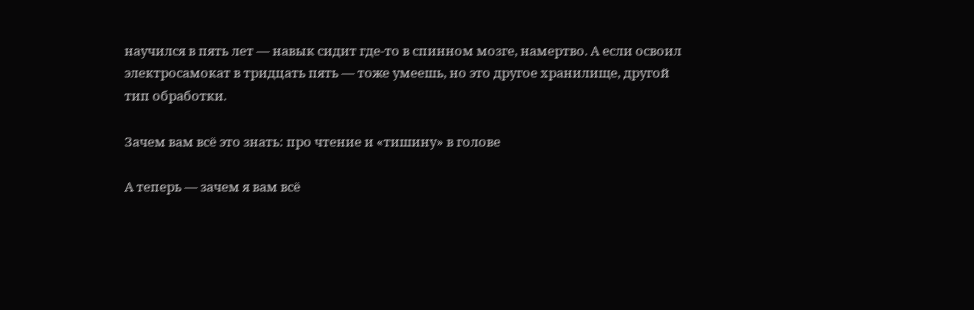научился в пять лет — навык сидит где-то в спинном мозге, намертво. А если освоил электросамокат в тридцать пять — тоже умеешь, но это другое хранилище, другой тип обработки.

Зачем вам всё это знать: про чтение и «тишину» в голове

А теперь — зачем я вам всё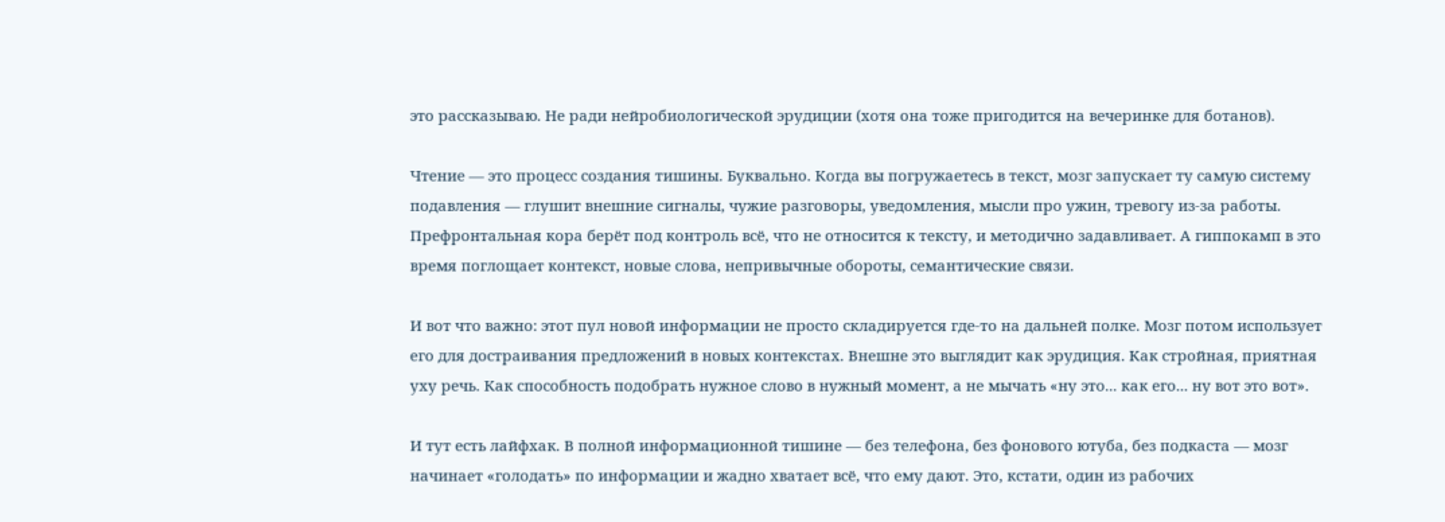это рассказываю. Не ради нейробиологической эрудиции (хотя она тоже пригодится на вечеринке для ботанов).

Чтение — это процесс создания тишины. Буквально. Когда вы погружаетесь в текст, мозг запускает ту самую систему подавления — глушит внешние сигналы, чужие разговоры, уведомления, мысли про ужин, тревогу из-за работы. Префронтальная кора берёт под контроль всё, что не относится к тексту, и методично задавливает. А гиппокамп в это время поглощает контекст, новые слова, непривычные обороты, семантические связи.

И вот что важно: этот пул новой информации не просто складируется где-то на дальней полке. Мозг потом использует его для достраивания предложений в новых контекстах. Внешне это выглядит как эрудиция. Как стройная, приятная уху речь. Как способность подобрать нужное слово в нужный момент, а не мычать «ну это... как его... ну вот это вот».

И тут есть лайфхак. В полной информационной тишине — без телефона, без фонового ютуба, без подкаста — мозг начинает «голодать» по информации и жадно хватает всё, что ему дают. Это, кстати, один из рабочих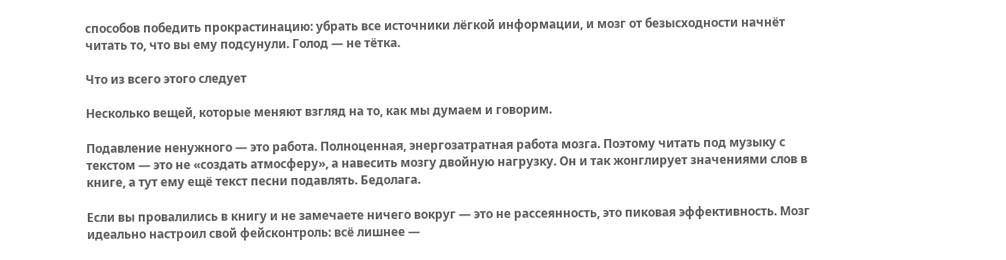способов победить прокрастинацию: убрать все источники лёгкой информации, и мозг от безысходности начнёт читать то, что вы ему подсунули. Голод — не тётка.

Что из всего этого следует

Несколько вещей, которые меняют взгляд на то, как мы думаем и говорим.

Подавление ненужного — это работа. Полноценная, энергозатратная работа мозга. Поэтому читать под музыку с текстом — это не «создать атмосферу», а навесить мозгу двойную нагрузку. Он и так жонглирует значениями слов в книге, а тут ему ещё текст песни подавлять. Бедолага.

Если вы провалились в книгу и не замечаете ничего вокруг — это не рассеянность, это пиковая эффективность. Мозг идеально настроил свой фейсконтроль: всё лишнее —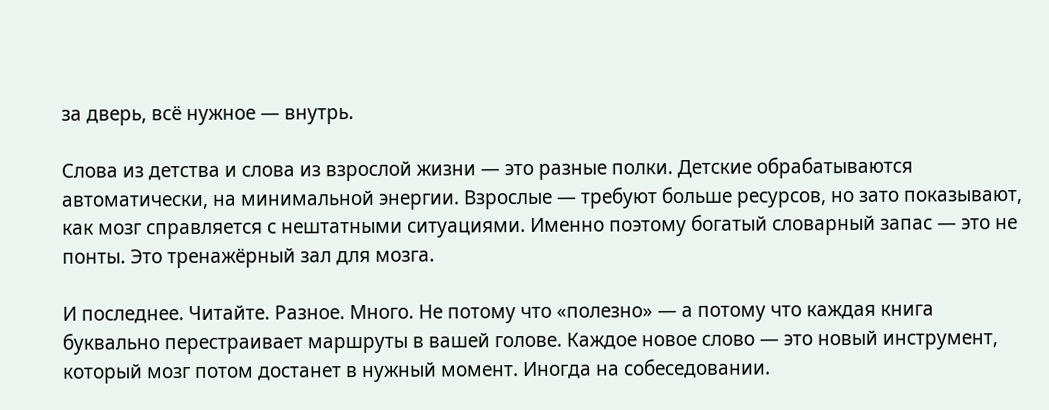за дверь, всё нужное — внутрь.

Слова из детства и слова из взрослой жизни — это разные полки. Детские обрабатываются автоматически, на минимальной энергии. Взрослые — требуют больше ресурсов, но зато показывают, как мозг справляется с нештатными ситуациями. Именно поэтому богатый словарный запас — это не понты. Это тренажёрный зал для мозга.

И последнее. Читайте. Разное. Много. Не потому что «полезно» — а потому что каждая книга буквально перестраивает маршруты в вашей голове. Каждое новое слово — это новый инструмент, который мозг потом достанет в нужный момент. Иногда на собеседовании.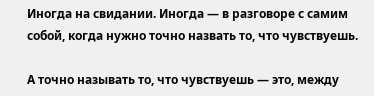Иногда на свидании. Иногда — в разговоре с самим собой, когда нужно точно назвать то, что чувствуешь.

А точно называть то, что чувствуешь — это, между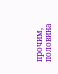прочим, половина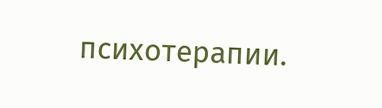психотерапии.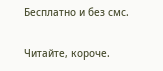Бесплатно и без смс.

Читайте, короче.